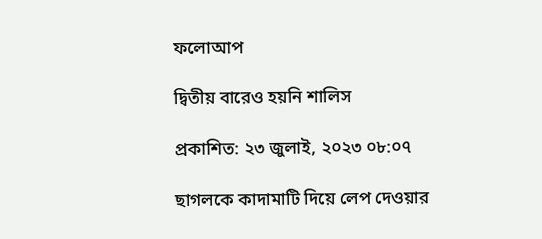ফলোআপ

দ্বিতীয় বারেও হয়নি শালিস

প্রকাশিত: ২৩ জুলাই, ২০২৩ ০৮:০৭

ছাগলকে কাদামাটি দিয়ে লেপ দেওয়ার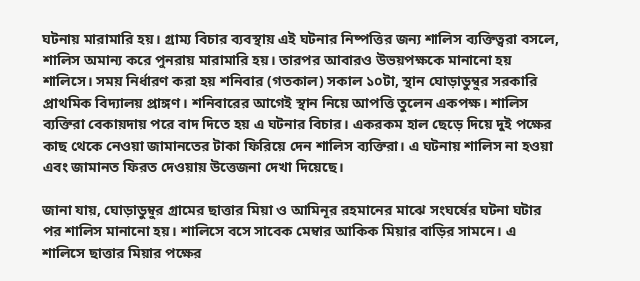ঘটনায় মারামারি হয়। গ্রাম্য বিচার ব্যবস্থায় এই ঘটনার নিষ্পত্তির জন্য শালিস ব্যক্তিত্বরা বসলে, শালিস অমান্য করে পুনরায় মারামারি হয়। তারপর আবারও উভয়পক্ষকে মানানো হয় শালিসে। সময় নির্ধারণ করা হয় শনিবার (গতকাল) সকাল ১০টা, স্থান ঘোড়াডুম্বুর সরকারি প্রাথমিক বিদ্যালয় প্রাঙ্গণ। শনিবারের আগেই স্থান নিয়ে আপত্তি তুলেন একপক্ষ। শালিস ব্যক্তিরা বেকায়দায় পরে বাদ দিতে হয় এ ঘটনার বিচার। একরকম হাল ছেড়ে দিয়ে দুই পক্ষের কাছ থেকে নেওয়া জামানতের টাকা ফিরিয়ে দেন শালিস ব্যক্তিরা। এ ঘটনায় শালিস না হওয়া এবং জামানত ফিরত দেওয়ায় উত্তেজনা দেখা দিয়েছে।

জানা যায়, ঘোড়াডুম্বুর গ্রামের ছাত্তার মিয়া ও আমিনূর রহমানের মাঝে সংঘর্ষের ঘটনা ঘটার পর শালিস মানানো হয়। শালিসে বসে সাবেক মেম্বার আকিক মিয়ার বাড়ির সামনে। এ শালিসে ছাত্তার মিয়ার পক্ষের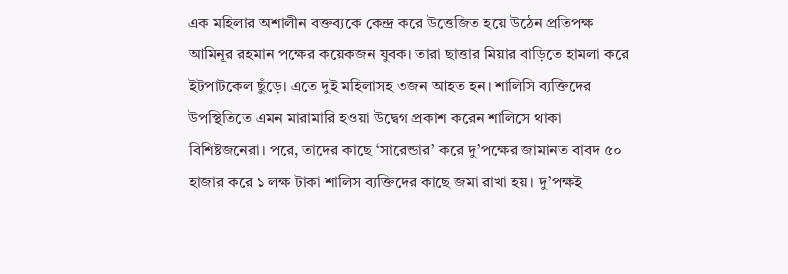এক মহিলার অশালীন বক্তব্যকে কেন্দ্র করে উত্তেজিত হয়ে উঠেন প্রতিপক্ষ আমিনূর রহমান পক্ষের কয়েকজন যুবক। তারা ছাত্তার মিয়ার বাড়িতে হামলা করে ইটপাটকেল ছুঁড়ে। এতে দুই মহিলাসহ ৩জন আহত হন। শালিসি ব্যক্তিদের উপস্থিতিতে এমন মারামারি হওয়া উদ্বেগ প্রকাশ করেন শালিসে থাকা বিশিষ্টজনেরা। পরে, তাদের কাছে ‘সারেন্ডার’ করে দু’পক্ষের জামানত বাবদ ৫০ হাজার করে ১ লক্ষ টাকা শালিস ব্যক্তিদের কাছে জমা রাখা হয়। দু’পক্ষই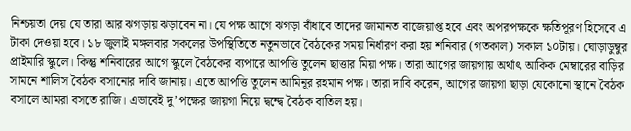নিশ্চয়তা দেয় যে তারা আর ঝগড়ায় ঝড়াবেন না। যে পক্ষ আগে ঝগড়া বাঁধাবে তাদের জামানত বাজেয়াপ্ত হবে এবং অপরপক্ষকে ক্ষতিপূরণ হিসেবে এ টাকা দেওয়া হবে। ১৮ জুলাই মঙ্গলবার সকলের উপস্থিতিতে নতুনভাবে বৈঠকের সময় নির্ধারণ করা হয় শনিবার (গতকাল) সকাল ১০টায়। ঘোড়াডুম্বুর প্রাইমারি স্কুলে। কিন্তু শনিবারের আগে স্কুলে বৈঠকের ব্যপারে আপত্তি তুলেন ছাত্তার মিয়া পক্ষ। তারা আগের জায়গায় অর্থাৎ আকিক মেম্বারের বাড়ির সামনে শালিস বৈঠক বসানোর দাবি জানায়। এতে আপত্তি তুলেন আমিনূর রহমান পক্ষ। তারা দাবি করেন, আগের জায়গা ছাড়া যেকোনো স্থানে বৈঠক বসালে আমরা বসতে রাজি। এভাবেই দু’পক্ষের জায়গা নিয়ে দ্বন্দ্বে বৈঠক বাতিল হয়।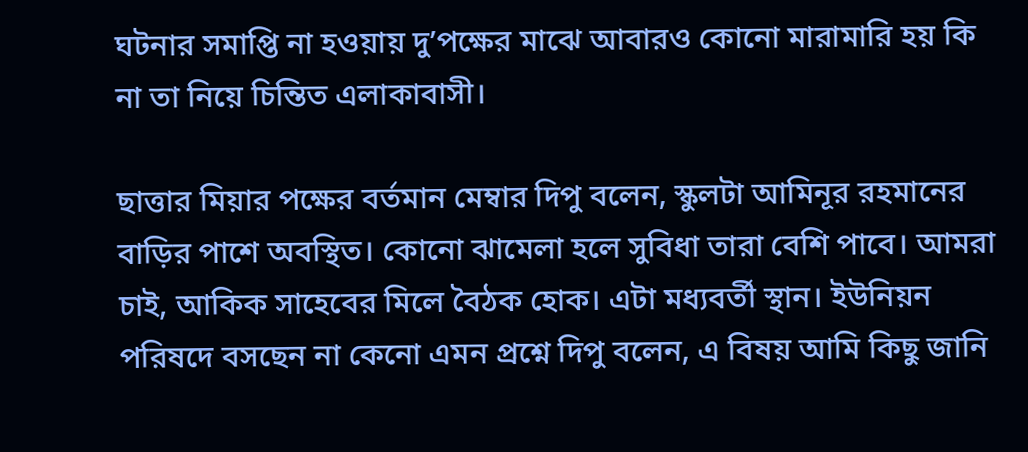ঘটনার সমাপ্তি না হওয়ায় দু’পক্ষের মাঝে আবারও কোনো মারামারি হয় কি না তা নিয়ে চিন্তিত এলাকাবাসী।

ছাত্তার মিয়ার পক্ষের বর্তমান মেম্বার দিপু বলেন, স্কুলটা আমিনূর রহমানের বাড়ির পাশে অবস্থিত। কোনো ঝামেলা হলে সুবিধা তারা বেশি পাবে। আমরা চাই, আকিক সাহেবের মিলে বৈঠক হোক। এটা মধ্যবর্তী স্থান। ইউনিয়ন পরিষদে বসছেন না কেনো এমন প্রশ্নে দিপু বলেন, এ বিষয় আমি কিছু জানি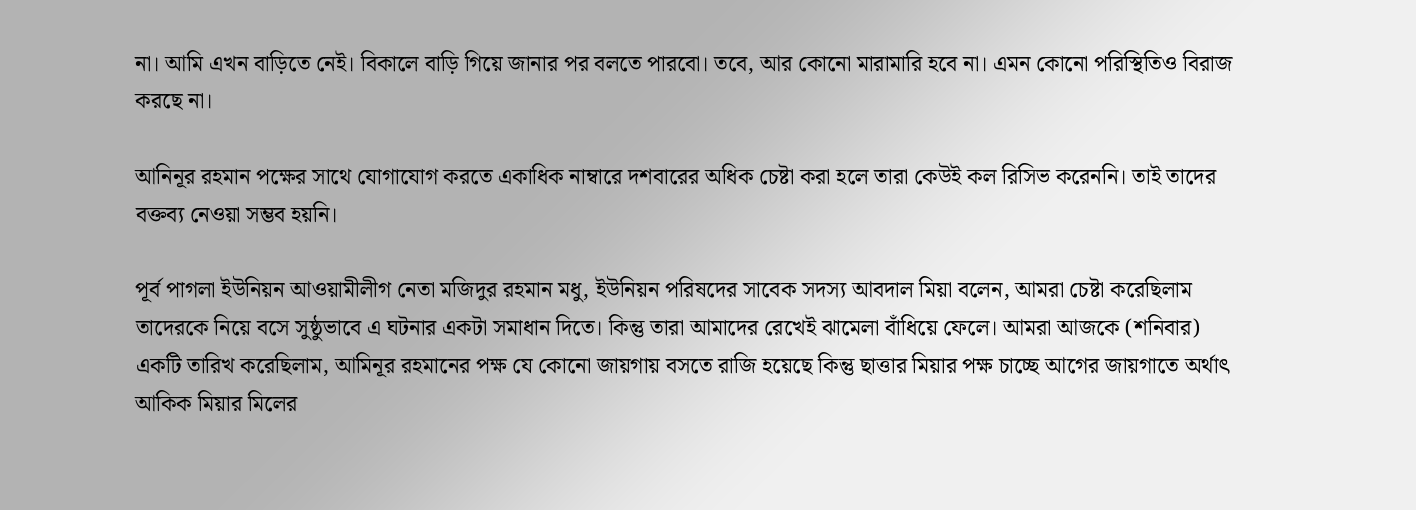না। আমি এখন বাড়িতে নেই। বিকালে বাড়ি গিয়ে জানার পর বলতে পারবো। তবে, আর কোনো মারামারি হবে না। এমন কোনো পরিস্থিতিও বিরাজ করছে না।

আনিনূর রহমান পক্ষের সাথে যোগাযোগ করতে একাধিক নাম্বারে দশবারের অধিক চেষ্টা করা হলে তারা কেউই কল রিসিভ করেননি। তাই তাদের বক্তব্য নেওয়া সম্ভব হয়নি।

পূর্ব পাগলা ইউনিয়ন আওয়ামীলীগ নেতা মজিদুর রহমান মধু, ইউনিয়ন পরিষদের সাবেক সদস্য আবদাল মিয়া বলেন, আমরা চেষ্টা করেছিলাম তাদেরকে নিয়ে বসে সুষ্ঠুভাবে এ ঘটনার একটা সমাধান দিতে। কিন্তু তারা আমাদের রেখেই ঝামেলা বাঁধিয়ে ফেলে। আমরা আজকে (শনিবার) একটি তারিখ করেছিলাম, আমিনূর রহমানের পক্ষ যে কোনো জায়গায় বসতে রাজি হয়েছে কিন্তু ছাত্তার মিয়ার পক্ষ চাচ্ছে আগের জায়গাতে অর্থাৎ আকিক মিয়ার মিলের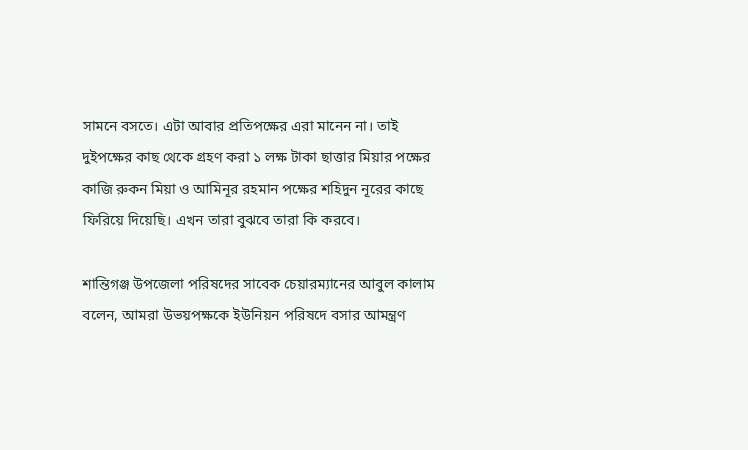সামনে বসতে। এটা আবার প্রতিপক্ষের এরা মানেন না। তাই দুইপক্ষের কাছ থেকে গ্রহণ করা ১ লক্ষ টাকা ছাত্তার মিয়ার পক্ষের কাজি রুকন মিয়া ও আমিনূর রহমান পক্ষের শহিদুন নূরের কাছে ফিরিয়ে দিয়েছি। এখন তারা বুঝবে তারা কি করবে।

শান্তিগঞ্জ উপজেলা পরিষদের সাবেক চেয়ারম্যানের আবুল কালাম বলেন, আমরা উভয়পক্ষকে ইউনিয়ন পরিষদে বসার আমন্ত্রণ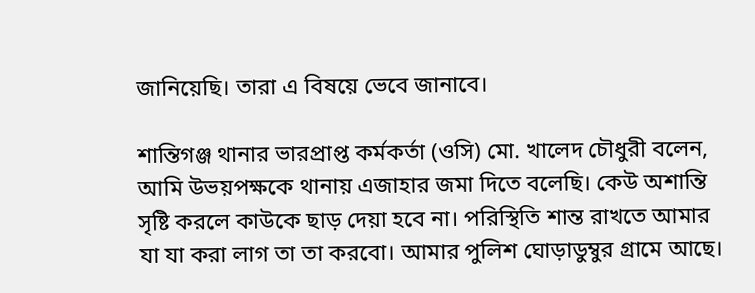জানিয়েছি। তারা এ বিষয়ে ভেবে জানাবে।

শান্তিগঞ্জ থানার ভারপ্রাপ্ত কর্মকর্তা (ওসি) মো. খালেদ চৌধুরী বলেন, আমি উভয়পক্ষকে থানায় এজাহার জমা দিতে বলেছি। কেউ অশান্তি সৃষ্টি করলে কাউকে ছাড় দেয়া হবে না। পরিস্থিতি শান্ত রাখতে আমার যা যা করা লাগ তা তা করবো। আমার পুলিশ ঘোড়াডুম্বুর গ্রামে আছে।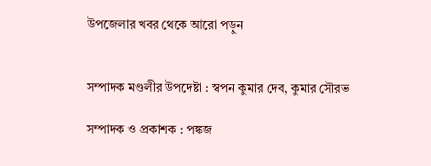উপজেলার খবর থেকে আরো পড়ুন


সম্পাদক মণ্ডলীর উপদেষ্টা : স্বপন কুমার দেব, কুমার সৌরভ

সম্পাদক ও প্রকাশক : পঙ্কজ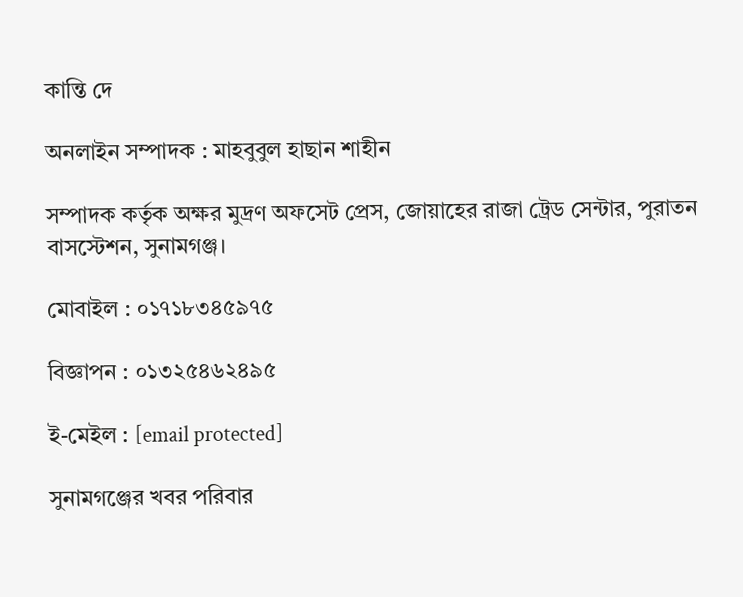কান্তি দে

অনলাইন সম্পাদক : মাহবুবুল হাছান শাহীন

সম্পাদক কর্তৃক অক্ষর মুদ্রণ অফসেট প্রেস, জোয়াহের রাজা ট্রেড সেন্টার, পুরাতন বাসস্টেশন, সুনামগঞ্জ।

মোবাইল : ০১৭১৮৩৪৫৯৭৫

বিজ্ঞাপন : ০১৩২৫৪৬২৪৯৫

ই-মেইল : [email protected]

সুনামগঞ্জের খবর পরিবার